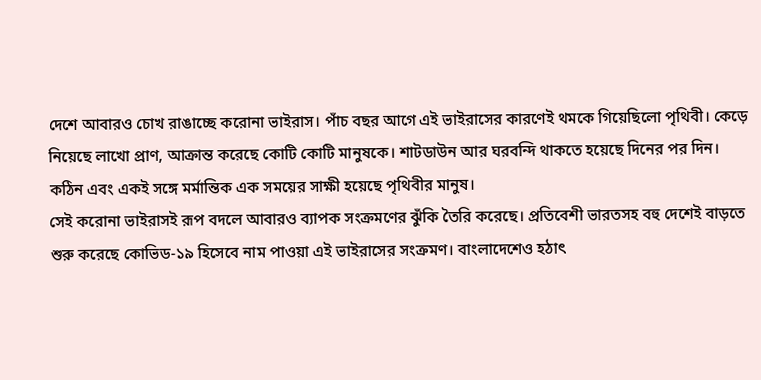দেশে আবারও চোখ রাঙাচ্ছে করোনা ভাইরাস। পাঁচ বছর আগে এই ভাইরাসের কারণেই থমকে গিয়েছিলো পৃথিবী। কেড়ে নিয়েছে লাখো প্রাণ, আক্রান্ত করেছে কোটি কোটি মানুষকে। শাটডাউন আর ঘরবন্দি থাকতে হয়েছে দিনের পর দিন। কঠিন এবং একই সঙ্গে মর্মান্তিক এক সময়ের সাক্ষী হয়েছে পৃথিবীর মানুষ।
সেই করোনা ভাইরাসই রূপ বদলে আবারও ব্যাপক সংক্রমণের ঝুঁকি তৈরি করেছে। প্রতিবেশী ভারতসহ বহু দেশেই বাড়তে শুরু করেছে কোভিড-১৯ হিসেবে নাম পাওয়া এই ভাইরাসের সংক্রমণ। বাংলাদেশেও হঠাৎ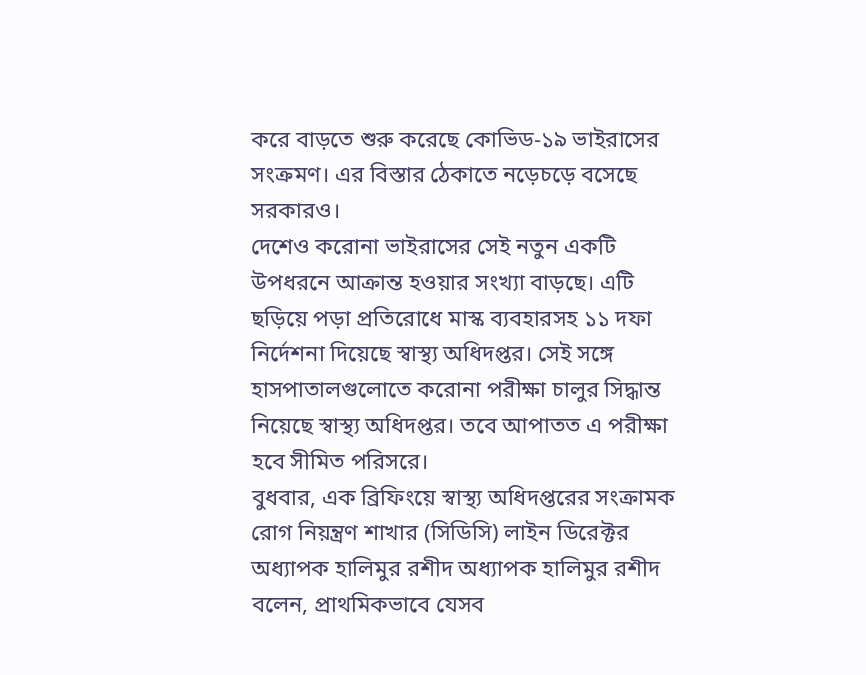করে বাড়তে শুরু করেছে কোভিড-১৯ ভাইরাসের সংক্রমণ। এর বিস্তার ঠেকাতে নড়েচড়ে বসেছে সরকারও।
দেশেও করোনা ভাইরাসের সেই নতুন একটি উপধরনে আক্রান্ত হওয়ার সংখ্যা বাড়ছে। এটি ছড়িয়ে পড়া প্রতিরোধে মাস্ক ব্যবহারসহ ১১ দফা নির্দেশনা দিয়েছে স্বাস্থ্য অধিদপ্তর। সেই সঙ্গে হাসপাতালগুলোতে করোনা পরীক্ষা চালুর সিদ্ধান্ত নিয়েছে স্বাস্থ্য অধিদপ্তর। তবে আপাতত এ পরীক্ষা হবে সীমিত পরিসরে।
বুধবার, এক ব্রিফিংয়ে স্বাস্থ্য অধিদপ্তরের সংক্রামক রোগ নিয়ন্ত্রণ শাখার (সিডিসি) লাইন ডিরেক্টর অধ্যাপক হালিমুর রশীদ অধ্যাপক হালিমুর রশীদ বলেন, প্রাথমিকভাবে যেসব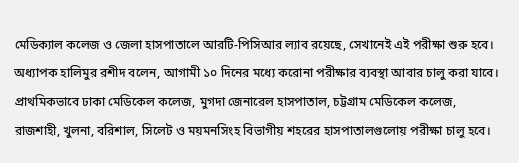মেডিক্যাল কলেজ ও জেলা হাসপাতালে আরটি-পিসিআর ল্যাব রয়েছে, সেখানেই এই পরীক্ষা শুরু হবে।
অধ্যাপক হালিমুর রশীদ বলেন, আগামী ১০ দিনের মধ্যে করোনা পরীক্ষার ব্যবস্থা আবার চালু করা যাবে।
প্রাথমিকভাবে ঢাকা মেডিকেল কলেজ, মুগদা জেনারেল হাসপাতাল, চট্টগ্রাম মেডিকেল কলেজ, রাজশাহী, খুলনা, বরিশাল, সিলেট ও ময়মনসিংহ বিভাগীয় শহরের হাসপাতালগুলোয় পরীক্ষা চালু হবে।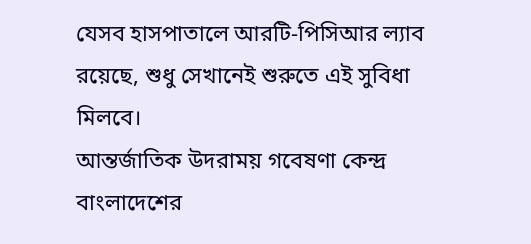যেসব হাসপাতালে আরটি-পিসিআর ল্যাব রয়েছে, শুধু সেখানেই শুরুতে এই সুবিধা মিলবে।
আন্তর্জাতিক উদরাময় গবেষণা কেন্দ্র বাংলাদেশের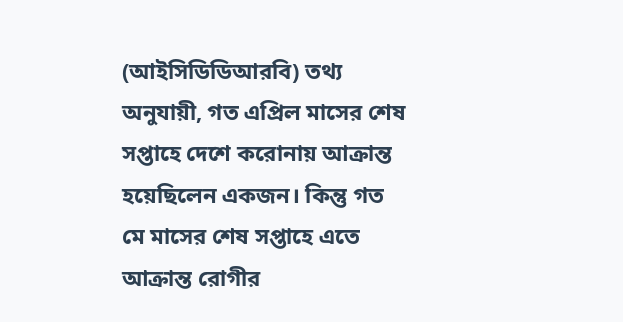(আইসিডিডিআরবি) তথ্য অনুযায়ী, গত এপ্রিল মাসের শেষ সপ্তাহে দেশে করোনায় আক্রান্ত হয়েছিলেন একজন। কিন্তু গত মে মাসের শেষ সপ্তাহে এতে আক্রান্ত রোগীর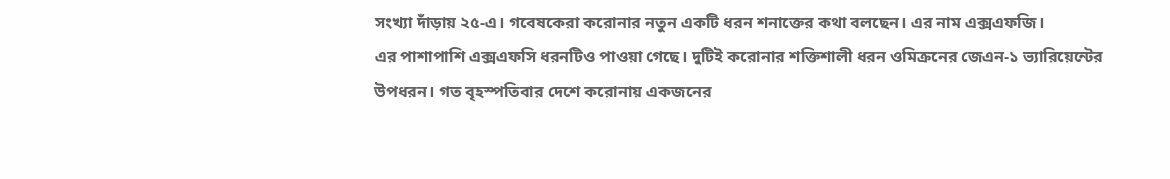সংখ্যা দাঁড়ায় ২৫-এ। গবেষকেরা করোনার নতুন একটি ধরন শনাক্তের কথা বলছেন। এর নাম এক্সএফজি।
এর পাশাপাশি এক্সএফসি ধরনটিও পাওয়া গেছে। দুটিই করোনার শক্তিশালী ধরন ওমিক্রনের জেএন-১ ভ্যারিয়েন্টের উপধরন। গত বৃহস্পতিবার দেশে করোনায় একজনের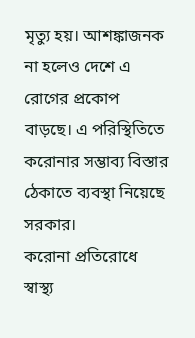মৃত্যু হয়। আশঙ্কাজনক না হলেও দেশে এ রোগের প্রকোপ বাড়ছে। এ পরিস্থিতিতে করোনার সম্ভাব্য বিস্তার ঠেকাতে ব্যবস্থা নিয়েছে সরকার।
করোনা প্রতিরোধে স্বাস্থ্য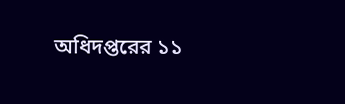অধিদপ্তরের ১১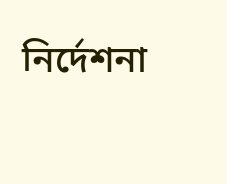নির্দেশনা